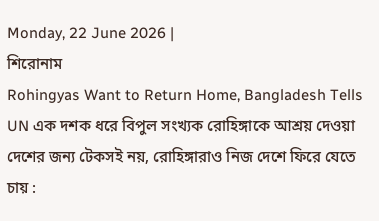Monday, 22 June 2026 |
শিরোনাম
Rohingyas Want to Return Home, Bangladesh Tells UN এক দশক ধরে বিপুল সংখ্যক রোহিঙ্গাকে আশ্রয় দেওয়া দেশের জন্য টেকসই নয়, রোহিঙ্গারাও নিজ দেশে ফিরে যেতে চায় :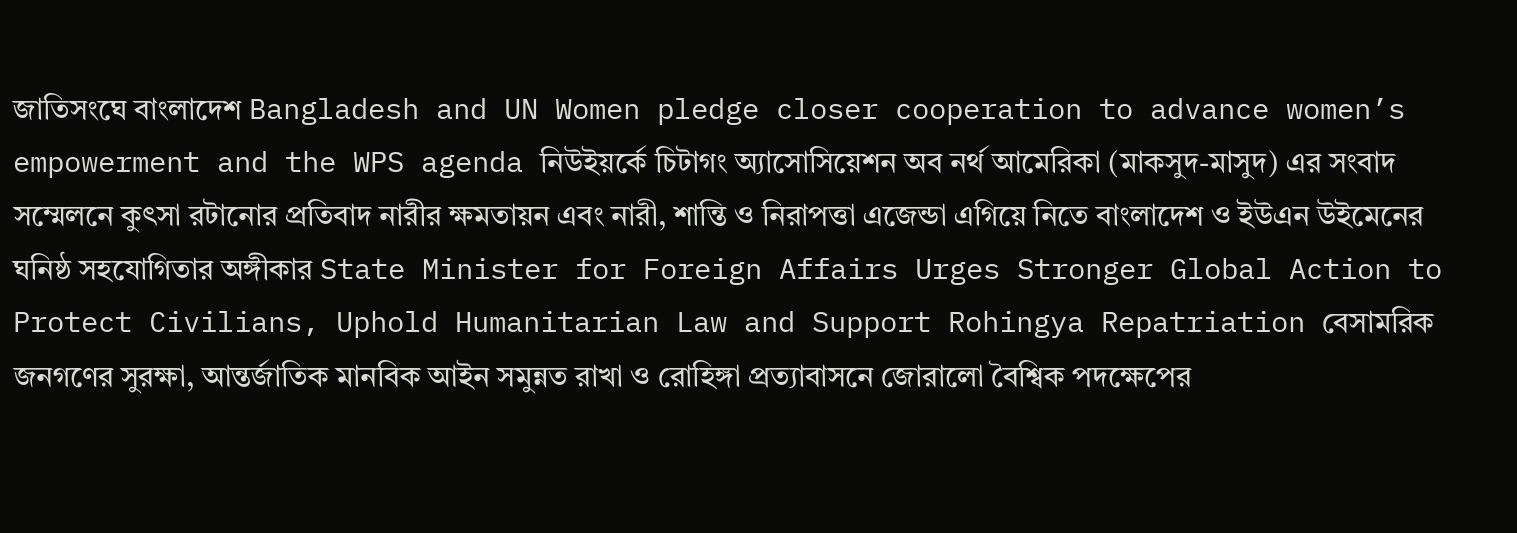জাতিসংঘে বাংলাদেশ Bangladesh and UN Women pledge closer cooperation to advance women’s empowerment and the WPS agenda নিউইয়র্কে চিটাগং অ্যাসোসিয়েশন অব নর্থ আমেরিকা (মাকসুদ-মাসুদ) এর সংবাদ সম্মেলনে কুৎসা রটানোর প্রতিবাদ নারীর ক্ষমতায়ন এবং নারী, শান্তি ও নিরাপত্তা এজেন্ডা এগিয়ে নিতে বাংলাদেশ ও ইউএন উইমেনের ঘনিষ্ঠ সহযোগিতার অঙ্গীকার State Minister for Foreign Affairs Urges Stronger Global Action to Protect Civilians, Uphold Humanitarian Law and Support Rohingya Repatriation বেসামরিক জনগণের সুরক্ষা, আন্তর্জাতিক মানবিক আইন সমুন্নত রাখা ও রোহিঙ্গা প্রত্যাবাসনে জোরালো বৈশ্বিক পদক্ষেপের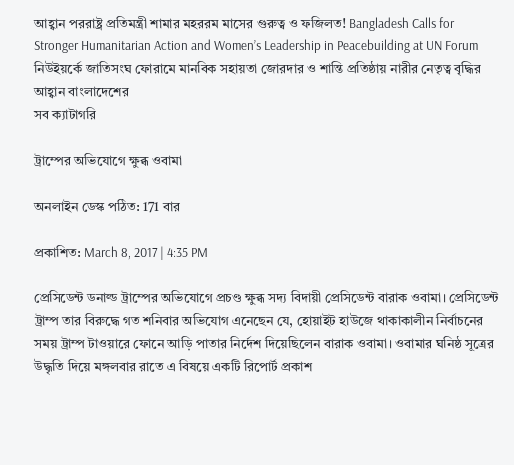আহ্বান পররাষ্ট্র প্রতিমন্ত্রী শামার মহররম মাসের গুরুত্ব ও ফজিলত! Bangladesh Calls for Stronger Humanitarian Action and Women’s Leadership in Peacebuilding at UN Forum নিউইয়র্কে জাতিসংঘ ফোরামে মানবিক সহায়তা জোরদার ও শান্তি প্রতিষ্ঠায় নারীর নেতৃত্ব বৃদ্ধির আহ্বান বাংলাদেশের
সব ক্যাটাগরি

ট্রাম্পের অভিযোগে ক্ষুব্ধ ওবামা

অনলাইন ডেস্ক পঠিত: 171 বার

প্রকাশিত: March 8, 2017 | 4:35 PM

প্রেসিডেন্ট ডনাল্ড ট্রাম্পের অভিযোগে প্রচণ্ড ক্ষুব্ধ সদ্য বিদায়ী প্রেসিডেন্ট বারাক ওবামা। প্রেসিডেন্ট ট্রাম্প তার বিরুদ্ধে গত শনিবার অভিযোগ এনেছেন যে, হোয়াইট হাউজে থাকাকালীন নির্বাচনের সময় ট্রাম্প টাওয়ারে ফোনে আড়ি পাতার নির্দেশ দিয়েছিলেন বারাক ওবামা। ওবামার ঘনিষ্ঠ সূত্রের উদ্ধৃতি দিয়ে মঙ্গলবার রাতে এ বিষয়ে একটি রিপোর্ট প্রকাশ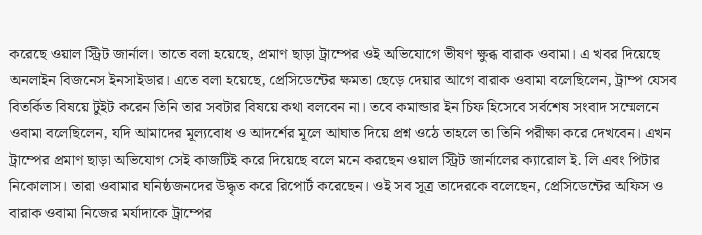করেছে ওয়াল স্ট্রিট জার্নাল। তাতে বলা হয়েছে, প্রমাণ ছাড়া ট্রাম্পের ওই অভিযোগে ভীষণ ক্ষুব্ধ বারাক ওবামা। এ খবর দিয়েছে অনলাইন বিজনেস ইনসাইডার। এতে বলা হয়েছে, প্রেসিডেন্টের ক্ষমতা ছেড়ে দেয়ার আগে বারাক ওবামা বলেছিলেন, ট্রাম্প যেসব বিতর্কিত বিষয়ে টুইট করেন তিনি তার সবটার বিষয়ে কথা বলবেন না। তবে কমান্ডার ইন চিফ হিসেবে সর্বশেষ সংবাদ সম্মেলনে ওবামা বলেছিলেন, যদি আমাদের মূল্যবোধ ও আদর্শের মূলে আঘাত দিয়ে প্রশ্ন ওঠে তাহলে তা তিনি পরীক্ষা করে দেখবেন। এখন ট্রাম্পের প্রমাণ ছাড়া অভিযোগ সেই কাজটিই করে দিয়েছে বলে মনে করছেন ওয়াল স্ট্রিট জার্নালের ক্যারোল ই. লি এবং পিটার নিকোলাস। তারা ওবামার ঘনিষ্ঠজনদের উদ্ধৃত করে রিপোর্ট করেছেন। ওই সব সূত্র তাদেরকে বলেছেন, প্রেসিডেন্টের অফিস ও বারাক ওবামা নিজের মর্যাদাকে ট্রাম্পের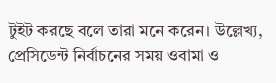টুইট করছে বলে তারা মনে করেন। উল্লেখ্য, প্রেসিডেন্ট নির্বাচনের সময় ওবামা ও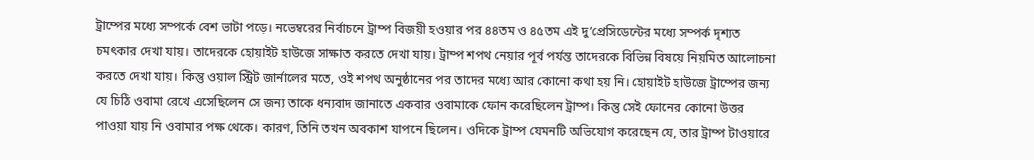ট্রাম্পের মধ্যে সম্পর্কে বেশ ভাটা পড়ে। নভেম্বরের নির্বাচনে ট্রাম্প বিজয়ী হওয়ার পর ৪৪তম ও ৪৫তম এই দু’প্রেসিডেন্টের মধ্যে সম্পর্ক দৃশ্যত চমৎকার দেখা যায়। তাদেরকে হোয়াইট হাউজে সাক্ষাত করতে দেখা যায়। ট্রাম্প শপথ নেয়ার পূর্ব পর্যন্ত তাদেরকে বিভিন্ন বিষয়ে নিয়মিত আলোচনা করতে দেখা যায়। কিন্তু ওয়াল স্ট্রিট জার্নালের মতে, ওই শপথ অনুষ্ঠানের পর তাদের মধ্যে আর কোনো কথা হয় নি। হোয়াইট হাউজে ট্রাম্পের জন্য যে চিঠি ওবামা রেখে এসেছিলেন সে জন্য তাকে ধন্যবাদ জানাতে একবার ওবামাকে ফোন করেছিলেন ট্রাম্প। কিন্তু সেই ফোনের কোনো উত্তর পাওয়া যায় নি ওবামার পক্ষ থেকে। কারণ, তিনি তখন অবকাশ যাপনে ছিলেন। ওদিকে ট্রাম্প যেমনটি অভিযোগ করেছেন যে, তার ট্রাম্প টাওয়ারে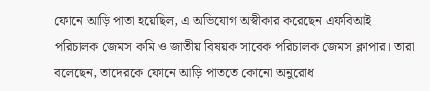ফোনে আড়ি পাতা হয়েছিল, এ অভিযোগ অস্বীকার করেছেন এফবিআই পরিচালক জেমস কমি ও জাতীয় বিষয়ক সাবেক পরিচালক জেমস ক্লাপার। তারা বলেছেন, তাদেরকে ফোনে আড়ি পাততে কোনো অনুরোধ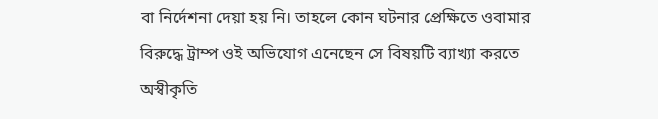বা নির্দেশনা দেয়া হয় নি। তাহলে কোন ঘটনার প্রেক্ষিতে ওবামার বিরুদ্ধে ট্রাম্প ওই অভিযোগ এনেছেন সে বিষয়টি ব্যাখ্যা করতে অস্বীকৃতি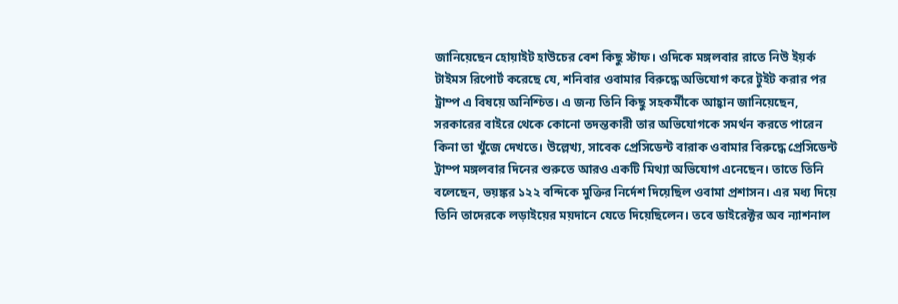জানিয়েছেন হোয়াইট হাউচের বেশ কিছু স্টাফ। ওদিকে মঙ্গলবার রাতে নিউ ইয়র্ক টাইমস রিপোর্ট করেছে যে, শনিবার ওবামার বিরুদ্ধে অভিযোগ করে টুইট করার পর ট্রাম্প এ বিষয়ে অনিশ্চিত। এ জন্য তিনি কিছু সহকর্মীকে আহ্বান জানিয়েছেন, সরকারের বাইরে থেকে কোনো তদন্তকারী তার অভিযোগকে সমর্থন করতে পারেন কিনা তা খুঁজে দেখতে। উল্লেখ্য, সাবেক প্রেসিডেন্ট বারাক ওবামার বিরুদ্ধে প্রেসিডেন্ট ট্রাম্প মঙ্গলবার দিনের শুরুতে আরও একটি মিথ্যা অভিযোগ এনেছেন। তাতে তিনি বলেছেন, ভয়ঙ্কর ১২২ বন্দিকে মুক্তির নির্দেশ দিয়েছিল ওবামা প্রশাসন। এর মধ্য দিয়ে তিনি তাদেরকে লড়াইয়ের ময়দানে যেতে দিয়েছিলেন। তবে ডাইরেক্টর অব ন্যাশনাল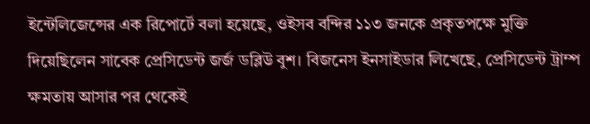ইন্টেলিজেন্সের এক রিপোর্টে বলা হয়েছে, ওইসব বন্দির ১১৩ জনকে প্রকৃতপক্ষে মুক্তি দিয়েছিলেন সাবেক প্রেসিডেন্ট জর্জ ডব্লিউ বুশ। বিজনেস ইনসাইডার লিখেছে, প্রেসিডেন্ট ট্রাম্প ক্ষমতায় আসার পর থেকেই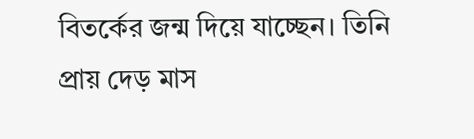বিতর্কের জন্ম দিয়ে যাচ্ছেন। তিনি প্রায় দেড় মাস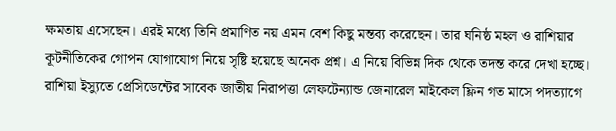ক্ষমতায় এসেছেন। এরই মধ্যে তিনি প্রমাণিত নয় এমন বেশ কিছু মন্তব্য করেছেন। তার ঘনিষ্ঠ মহল ও রাশিয়ার কূটনীতিকের গোপন যোগাযোগ নিয়ে সৃষ্টি হয়েছে অনেক প্রশ্ন। এ নিয়ে বিভিন্ন দিক থেকে তদন্ত করে দেখা হচ্ছে। রাশিয়া ইস্যুতে প্রেসিডেন্টের সাবেক জাতীয় নিরাপত্তা লেফটেন্যান্ড জেনারেল মাইকেল ফ্লিন গত মাসে পদত্যাগে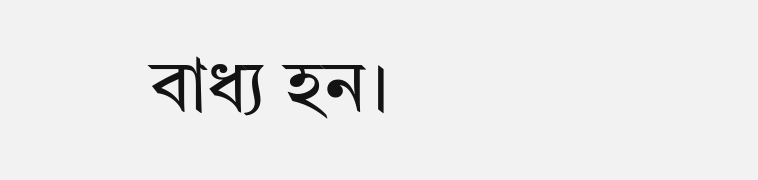বাধ্য হন।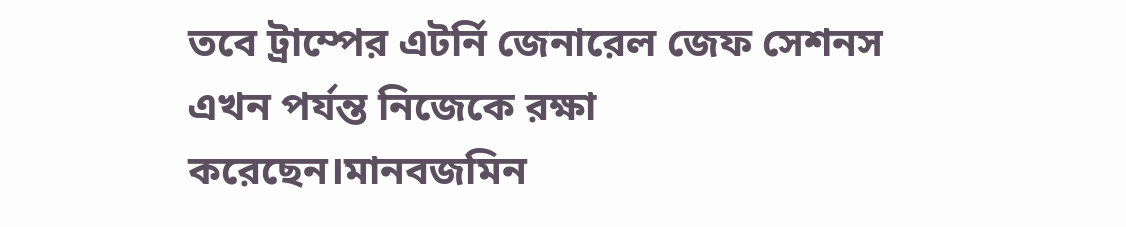তবে ট্রাম্পের এটর্নি জেনারেল জেফ সেশনস এখন পর্যন্ত নিজেকে রক্ষা করেছেন।মানবজমিন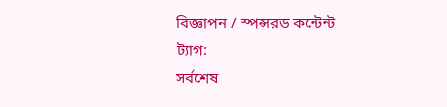বিজ্ঞাপন / স্পন্সরড কন্টেন্ট
ট্যাগ:
সর্বশেষ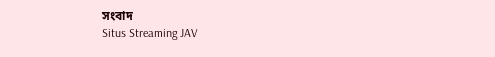সংবাদ
Situs Streaming JAV